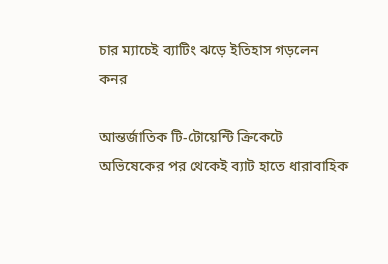চার ম্যাচেই ব্যাটিং ঝড়ে ইতিহাস গড়লেন কনর

আন্তর্জাতিক টি-টোয়েন্টি ক্রিকেটে অভিষেকের পর থেকেই ব্যাট হাতে ধারাবাহিক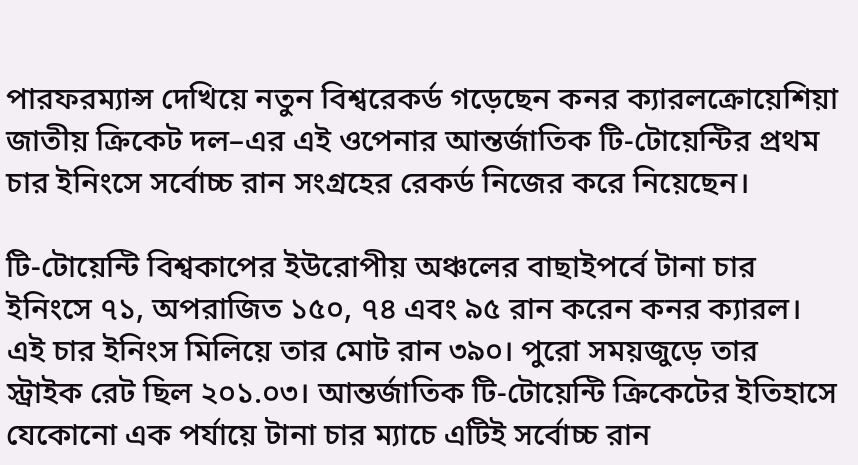পারফরম্যান্স দেখিয়ে নতুন বিশ্বরেকর্ড গড়েছেন কনর ক্যারলক্রোয়েশিয়া জাতীয় ক্রিকেট দল–এর এই ওপেনার আন্তর্জাতিক টি-টোয়েন্টির প্রথম চার ইনিংসে সর্বোচ্চ রান সংগ্রহের রেকর্ড নিজের করে নিয়েছেন।

টি-টোয়েন্টি বিশ্বকাপের ইউরোপীয় অঞ্চলের বাছাইপর্বে টানা চার ইনিংসে ৭১, অপরাজিত ১৫০, ৭৪ এবং ৯৫ রান করেন কনর ক্যারল। এই চার ইনিংস মিলিয়ে তার মোট রান ৩৯০। পুরো সময়জুড়ে তার স্ট্রাইক রেট ছিল ২০১.০৩। আন্তর্জাতিক টি-টোয়েন্টি ক্রিকেটের ইতিহাসে যেকোনো এক পর্যায়ে টানা চার ম্যাচে এটিই সর্বোচ্চ রান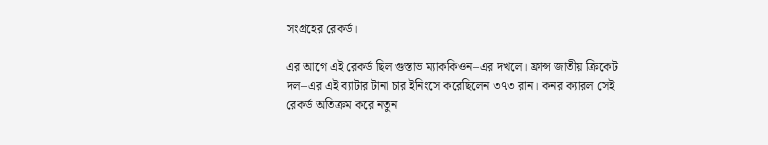সংগ্রহের রেকর্ড।

এর আগে এই রেকর্ড ছিল গুস্তাভ ম্যাককিওন–এর দখলে। ফ্রান্স জাতীয় ক্রিকেট দল–এর এই ব্যাটার টানা চার ইনিংসে করেছিলেন ৩৭৩ রান। কনর ক্যারল সেই রেকর্ড অতিক্রম করে নতুন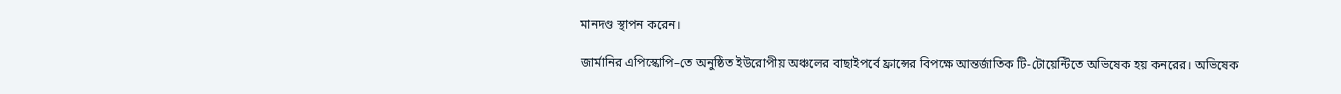মানদণ্ড স্থাপন করেন।

জার্মানির এপিস্কোপি–তে অনুষ্ঠিত ইউরোপীয় অঞ্চলের বাছাইপর্বে ফ্রান্সের বিপক্ষে আন্তর্জাতিক টি-টোয়েন্টিতে অভিষেক হয় কনরের। অভিষেক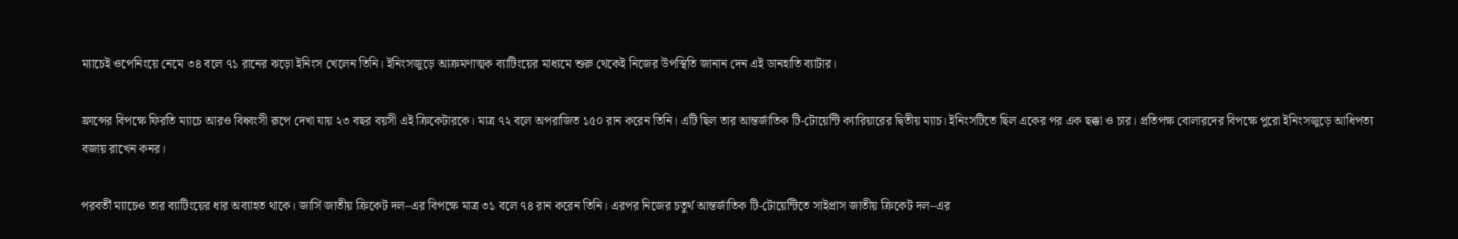ম্যাচেই ওপেনিংয়ে নেমে ৩৪ বলে ৭১ রানের ঝড়ো ইনিংস খেলেন তিনি। ইনিংসজুড়ে আক্রমণাত্মক ব্যাটিংয়ের মাধ্যমে শুরু থেকেই নিজের উপস্থিতি জানান দেন এই ডানহাতি ব্যাটার।

ফ্রান্সের বিপক্ষে ফিরতি ম্যাচে আরও বিধ্বংসী রূপে দেখা যায় ২৩ বছর বয়সী এই ক্রিকেটারকে। মাত্র ৭২ বলে অপরাজিত ১৫০ রান করেন তিনি। এটি ছিল তার আন্তর্জাতিক টি-টোয়েন্টি ক্যারিয়ারের দ্বিতীয় ম্যাচ। ইনিংসটিতে ছিল একের পর এক ছক্কা ও চার। প্রতিপক্ষ বোলারদের বিপক্ষে পুরো ইনিংসজুড়ে আধিপত্য বজায় রাখেন কনর।

পরবর্তী ম্যাচেও তার ব্যাটিংয়ের ধার অব্যাহত থাকে। জার্সি জাতীয় ক্রিকেট দল–এর বিপক্ষে মাত্র ৩১ বলে ৭৪ রান করেন তিনি। এরপর নিজের চতুর্থ আন্তর্জাতিক টি-টোয়েন্টিতে সাইপ্রাস জাতীয় ক্রিকেট দল–এর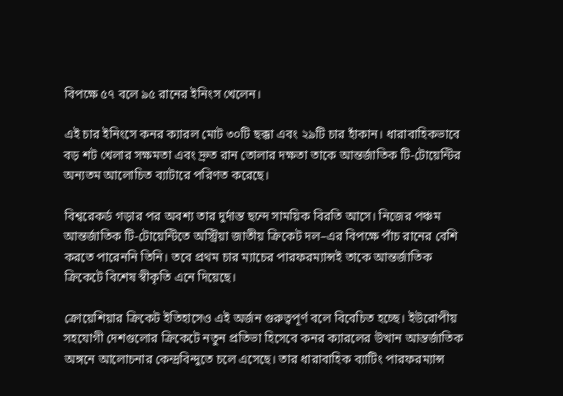বিপক্ষে ৫৭ বলে ৯৫ রানের ইনিংস খেলেন।

এই চার ইনিংসে কনর ক্যারল মোট ৩০টি ছক্কা এবং ২৯টি চার হাঁকান। ধারাবাহিকভাবে বড় শট খেলার সক্ষমতা এবং দ্রুত রান তোলার দক্ষতা তাকে আন্তর্জাতিক টি-টোয়েন্টির অন্যতম আলোচিত ব্যাটারে পরিণত করেছে।

বিশ্বরেকর্ড গড়ার পর অবশ্য তার দুর্দান্ত ছন্দে সাময়িক বিরতি আসে। নিজের পঞ্চম আন্তর্জাতিক টি-টোয়েন্টিতে অস্ট্রিয়া জাতীয় ক্রিকেট দল–এর বিপক্ষে পাঁচ রানের বেশি করতে পারেননি তিনি। তবে প্রথম চার ম্যাচের পারফরম্যান্সই তাকে আন্তর্জাতিক ক্রিকেটে বিশেষ স্বীকৃতি এনে দিয়েছে।

ক্রোয়েশিয়ার ক্রিকেট ইতিহাসেও এই অর্জন গুরুত্বপূর্ণ বলে বিবেচিত হচ্ছে। ইউরোপীয় সহযোগী দেশগুলোর ক্রিকেটে নতুন প্রতিভা হিসেবে কনর ক্যারলের উত্থান আন্তর্জাতিক অঙ্গনে আলোচনার কেন্দ্রবিন্দুতে চলে এসেছে। তার ধারাবাহিক ব্যাটিং পারফরম্যান্স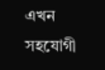এখন সহযোগী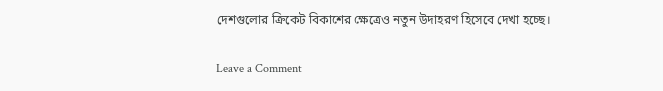দেশগুলোর ক্রিকেট বিকাশের ক্ষেত্রেও নতুন উদাহরণ হিসেবে দেখা হচ্ছে।

Leave a Comment